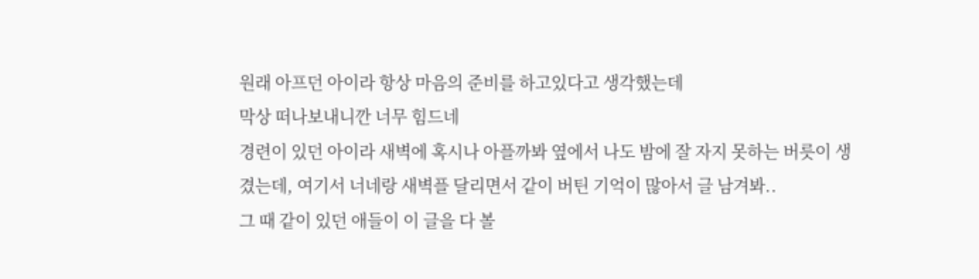원래 아프던 아이라 항상 마음의 준비를 하고있다고 생각했는데
막상 떠나보내니깐 너무 힘드네
경련이 있던 아이라 새벽에 혹시나 아플까봐 옆에서 나도 밤에 잘 자지 못하는 버릇이 생겼는데, 여기서 너네랑 새벽플 달리면서 같이 버틴 기억이 많아서 글 남겨봐..
그 때 같이 있던 애들이 이 글을 다 볼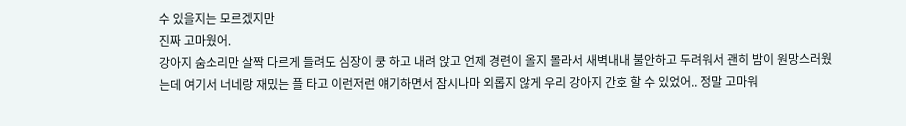수 있을지는 모르겠지만
진짜 고마웠어.
강아지 숨소리만 살짝 다르게 들려도 심장이 쿵 하고 내려 앉고 언제 경련이 올지 몰라서 새벽내내 불안하고 두려워서 괜히 밤이 원망스러웠는데 여기서 너네랑 재밌는 플 타고 이런저런 얘기하면서 잠시나마 외롭지 않게 우리 강아지 간호 할 수 있었어.. 정말 고마워